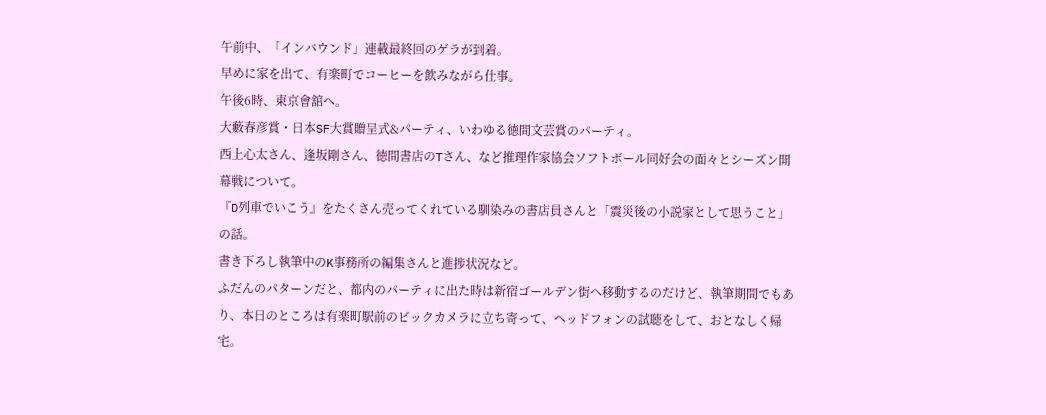午前中、「インバウンド」連載最終回のゲラが到着。
早めに家を出て、有楽町でコーヒーを飲みながら仕事。
午後6時、東京會舘へ。
大藪春彦賞・日本SF大賞贈呈式&パーティ、いわゆる徳間文芸賞のパーティ。
西上心太さん、逢坂剛さん、徳間書店のTさん、など推理作家協会ソフトボール同好会の面々とシーズン開幕戦について。
『D列車でいこう』をたくさん売ってくれている馴染みの書店員さんと「震災後の小説家として思うこと」の話。
書き下ろし執筆中のK事務所の編集さんと進捗状況など。
ふだんのパターンだと、都内のパーティに出た時は新宿ゴールデン街へ移動するのだけど、執筆期間でもあり、本日のところは有楽町駅前のビックカメラに立ち寄って、ヘッドフォンの試聴をして、おとなしく帰宅。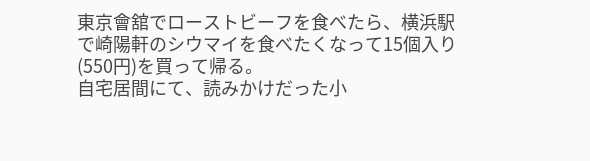東京會舘でローストビーフを食べたら、横浜駅で崎陽軒のシウマイを食べたくなって15個入り(550円)を買って帰る。
自宅居間にて、読みかけだった小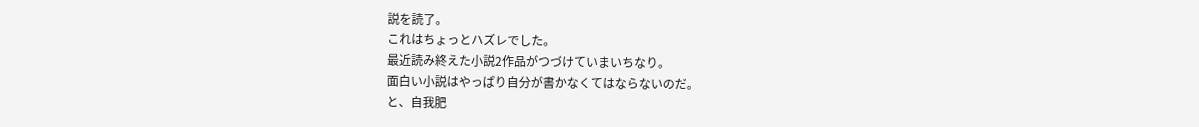説を読了。
これはちょっとハズレでした。
最近読み終えた小説2作品がつづけていまいちなり。
面白い小説はやっぱり自分が書かなくてはならないのだ。
と、自我肥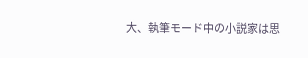大、執筆モード中の小説家は思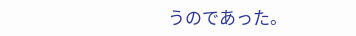うのであった。